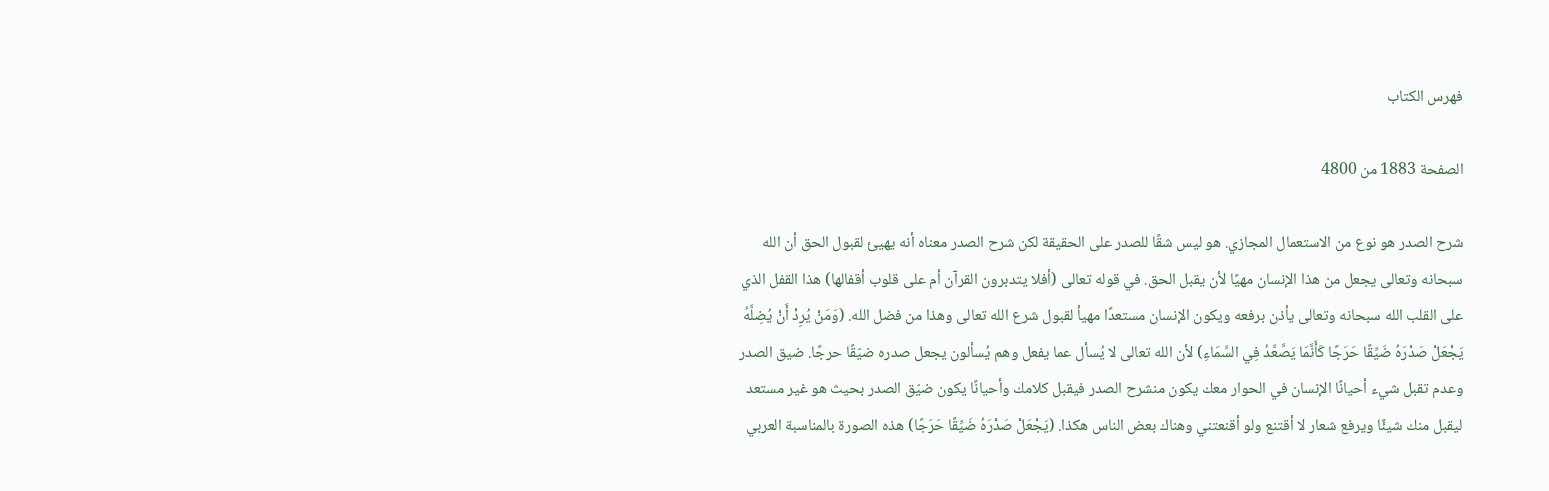فهرس الكتاب

الصفحة 1883 من 4800

شرح الصدر هو نوع من الاستعمال المجازي. هو ليس شقًا للصدر على الحقيقة لكن شرح الصدر معناه أنه يهيئ لقبول الحق أن الله سبحانه وتعالى يجعل من هذا الإنسان مهيًا لأن يقبل الحق. في قوله تعالى (أفلا يتدبرون القرآن أم على قلوب أقفالها) هذا القفل الذي على القلب الله سبحانه وتعالى يأذن برفعه ويكون الإنسان مستعدًا مهيأ لقبول شرع الله تعالى وهذا من فضل الله. (وَمَنْ يُرِدْ أَنْ يُضِلَّهُ يَجْعَلْ صَدْرَهُ ضَيِّقًا حَرَجًا كَأَنَّمَا يَصَّعَّدُ فِي السَّمَاءِ) لأن الله تعالى لا يُسأل عما يفعل وهم يُسألون يجعل صدره ضيّقًا حرجًا. ضيق الصدر وعدم تقبل شيء أحيانًا الإنسان في الحوار معك يكون منشرح الصدر فيقبل كلامك وأحيانًا يكون ضيّق الصدر بحيث هو غير مستعد ليقبل منك شيئًا ويرفع شعار لا أقتنع ولو أقنعتني وهناك بعض الناس هكذا. (يَجْعَلْ صَدْرَهُ ضَيِّقًا حَرَجًا) هذه الصورة بالمناسبة العربي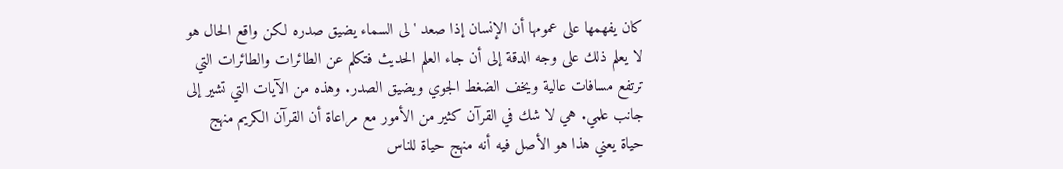كان يفهمها على عمومها أن الإنسان إذا صعد 'لى السماء يضيق صدره لكن واقع الحال هو لا يعلم ذلك على وجه الدقة إلى أن جاء العلم الحديث فتكلم عن الطائرات والطائرات التي ترتفع مسافات عالية ويخف الضغط الجوي ويضيق الصدر. وهذه من الآيات التي تشير إلى جانب علمي. هي لا شك في القرآن كثير من الأمور مع مراعاة أن القرآن الكريم منهج حياة يعني هذا هو الأصل فيه أنه منهج حياة للناس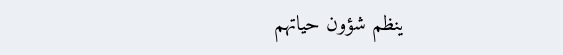ينظم شؤون حياتهم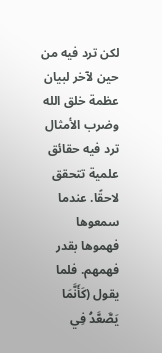لكن ترد فيه من حين لآخر لبيان عظمة خلق الله وضرب الأمثال ترد فيه حقائق علمية تتحقق لاحقًا. عندما سمعوها فهموها بقدر فهمهم. فلما يقول (كَأَنَّمَا يَصَّعَّدُ فِي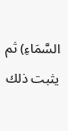السَّمَاءِ) ثم يثبت ذلك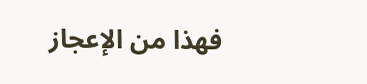فهذا من الإعجاز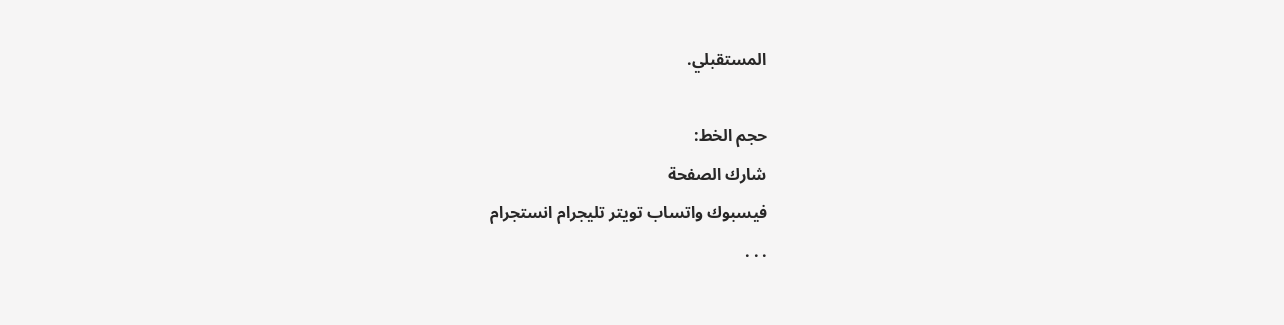المستقبلي.

حجم الخط:
شارك الصفحة
فيسبوك واتساب تويتر تليجرام انستجرام
. . .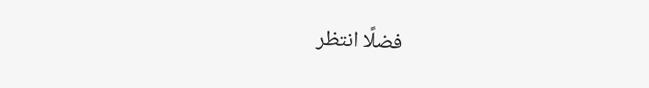فضلًا انتظر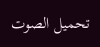تحميل الصوت